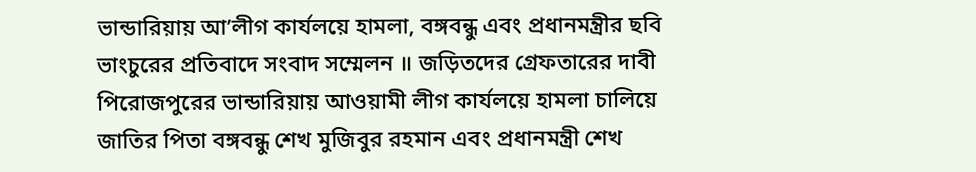ভান্ডারিয়ায় আ’লীগ কার্যলয়ে হামলা, বঙ্গবন্ধু এবং প্রধানমন্ত্রীর ছবি ভাংচুরের প্রতিবাদে সংবাদ সম্মেলন ॥ জড়িতদের গ্রেফতারের দাবী
পিরোজপুরের ভান্ডারিয়ায় আওয়ামী লীগ কার্যলয়ে হামলা চালিয়ে জাতির পিতা বঙ্গবন্ধু শেখ মুজিবুর রহমান এবং প্রধানমন্ত্রী শেখ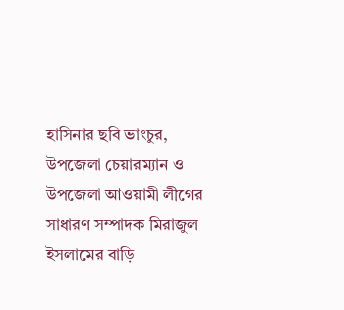হাসিনার ছবি ভাংচুর, উপজেলা চেয়ারম্যান ও উপজেলা আওয়ামী লীগের সাধারণ সম্পাদক মিরাজুল ইসলামের বাড়ি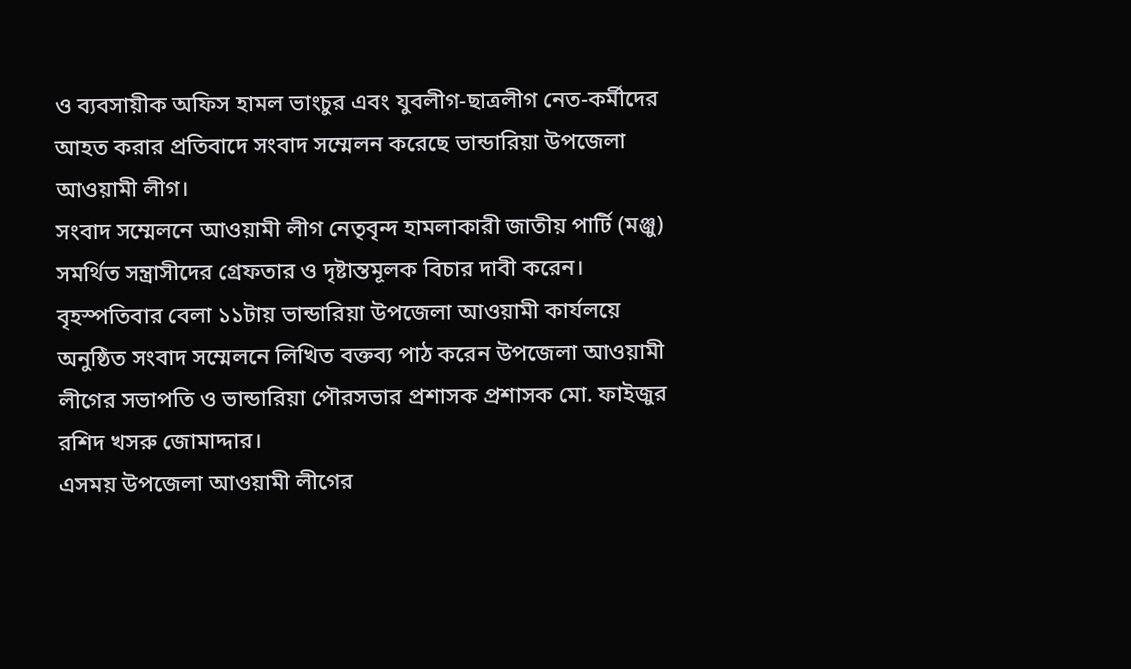ও ব্যবসায়ীক অফিস হামল ভাংচুর এবং যুবলীগ-ছাত্রলীগ নেত-কর্মীদের আহত করার প্রতিবাদে সংবাদ সম্মেলন করেছে ভান্ডারিয়া উপজেলা আওয়ামী লীগ।
সংবাদ সম্মেলনে আওয়ামী লীগ নেতৃবৃন্দ হামলাকারী জাতীয় পার্টি (মঞ্জু) সমর্থিত সন্ত্রাসীদের গ্রেফতার ও দৃষ্টান্তমূলক বিচার দাবী করেন।
বৃহস্পতিবার বেলা ১১টায় ভান্ডারিয়া উপজেলা আওয়ামী কার্যলয়ে অনুষ্ঠিত সংবাদ সম্মেলনে লিখিত বক্তব্য পাঠ করেন উপজেলা আওয়ামী লীগের সভাপতি ও ভান্ডারিয়া পৌরসভার প্রশাসক প্রশাসক মো. ফাইজুর রশিদ খসরু জোমাদ্দার।
এসময় উপজেলা আওয়ামী লীগের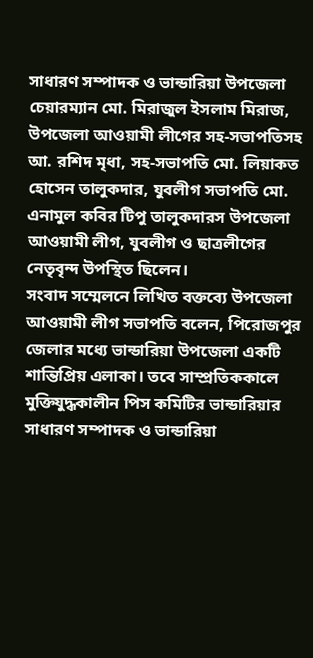সাধারণ সম্পাদক ও ভান্ডারিয়া উপজেলা চেয়ারম্যান মো. মিরাজুল ইসলাম মিরাজ, উপজেলা আওয়ামী লীগের সহ-সভাপতিসহ আ. রশিদ মৃধা, সহ-সভাপতি মো. লিয়াকত হোসেন তালুকদার, যুবলীগ সভাপতি মো. এনামুল কবির টিপু তালুকদারস উপজেলা আওয়ামী লীগ, যুবলীগ ও ছাত্রলীগের নেতৃবৃন্দ উপস্থিত ছিলেন।
সংবাদ সম্মেলনে লিখিত বক্তব্যে উপজেলা আওয়ামী লীগ সভাপতি বলেন, পিরোজপুর জেলার মধ্যে ভান্ডারিয়া উপজেলা একটি শান্তিপ্রিয় এলাকা। তবে সাম্প্রতিককালে মুক্তিযুদ্ধকালীন পিস কমিটির ভান্ডারিয়ার সাধারণ সম্পাদক ও ভান্ডারিয়া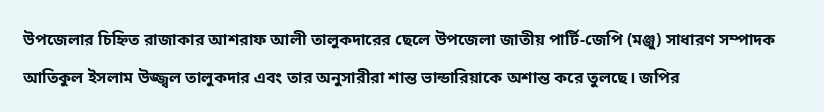উপজেলার চিহ্নিত রাজাকার আশরাফ আলী তালুকদারের ছেলে উপজেলা জাতীয় পার্টি-জেপি (মঞ্জু) সাধারণ সম্পাদক আতিকুল ইসলাম উজ্জ্বল তালুকদার এবং তার অনুসারীরা শান্ত ভান্ডারিয়াকে অশান্ত করে তুলছে। জপির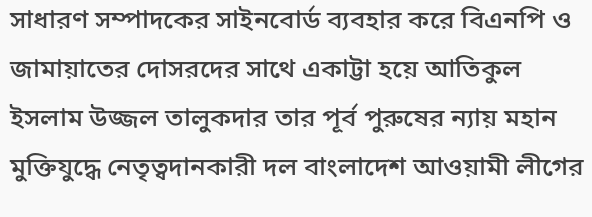সাধারণ সম্পাদকের সাইনবোর্ড ব্যবহার করে বিএনপি ও জামায়াতের দোসরদের সাথে একাট্টা হয়ে আতিকুল ইসলাম উজ্জল তালুকদার তার পূর্ব পুরুষের ন্যায় মহান মুক্তিযুদ্ধে নেতৃত্বদানকারী দল বাংলাদেশ আওয়ামী লীগের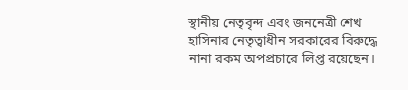স্থানীয় নেতৃবৃন্দ এবং জননেত্রী শেখ হাসিনার নেতৃত্বাধীন সরকারের বিরুদ্ধে নানা রকম অপপ্রচারে লিপ্ত রয়েছেন।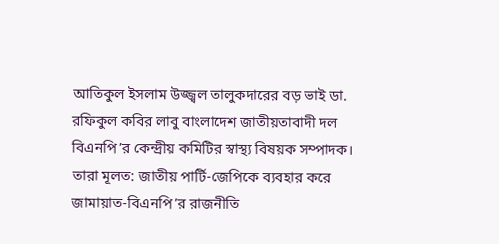আতিকুল ইসলাম উজ্জ্বল তালুকদারের বড় ভাই ডা. রফিকুল কবির লাবু বাংলাদেশ জাতীয়তাবাদী দল বিএনপি’র কেন্দ্রীয় কমিটির স্বাস্থ্য বিষয়ক সম্পাদক। তারা মূলত: জাতীয় পার্টি-জেপিকে ব্যবহার করে জামায়াত-বিএনপি’র রাজনীতি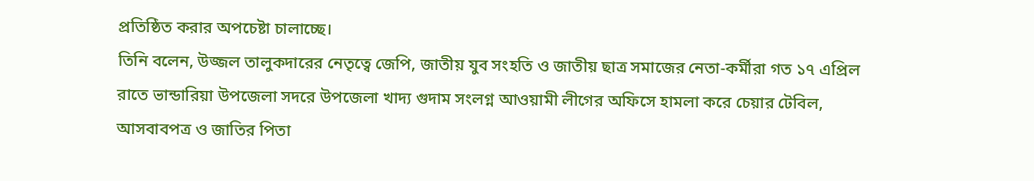প্রতিষ্ঠিত করার অপচেষ্টা চালাচ্ছে।
তিনি বলেন, উজ্জল তালুকদারের নেতৃত্বে জেপি, জাতীয় যুব সংহতি ও জাতীয় ছাত্র সমাজের নেতা-কর্মীরা গত ১৭ এপ্রিল রাতে ভান্ডারিয়া উপজেলা সদরে উপজেলা খাদ্য গুদাম সংলগ্ন আওয়ামী লীগের অফিসে হামলা করে চেয়ার টেবিল, আসবাবপত্র ও জাতির পিতা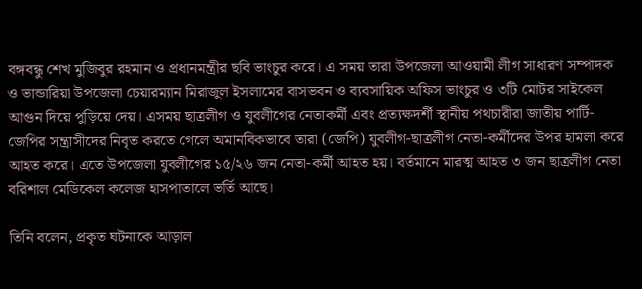বঙ্গবন্ধু শেখ মুজিবুর রহমান ও প্রধানমন্ত্রীর ছবি ভাংচুর করে। এ সময় তারা উপজেলা আওয়ামী লীগ সাধারণ সম্পাদক ও ভান্ডারিয়া উপজেলা চেয়ারম্যান মিরাজুল ইসলামের বাসভবন ও ব্যবসায়িক অফিস ভাংচুর ও ৩টি মোটর সাইকেল আগুন দিয়ে পুড়িয়ে দেয়। এসময় ছাত্রলীগ ও যুবলীগের নেতাকর্মী এবং প্রত্যক্ষদর্শী স্থানীয় পথচারীরা জাতীয় পার্টি-জেপির সন্ত্রাসীদের নিবৃত করতে গেলে অমানবিকভাবে তারা (জেপি) যুবলীগ-ছাত্রলীগ নেতা-কর্মীদের উপর হামলা করে আহত করে। এতে উপজেলা যুবলীগের ১৫/২৬ জন নেতা-কর্মী আহত হয়। বর্তমানে মারত্ম আহত ৩ জন ছাত্রলীগ নেতা বরিশাল মেডিকেল কলেজ হাসপাতালে ভর্তি আছে।

তিনি বলেন, প্রকৃত ঘটনাকে আড়াল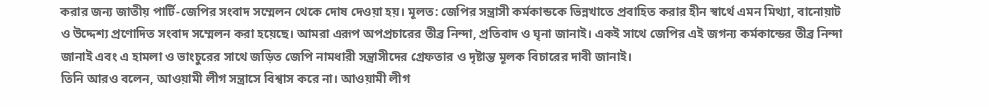করার জন্য জাতীয় পার্টি-জেপির সংবাদ সম্মেলন থেকে দোষ দেওয়া হয়। মূলত: জেপির সন্ত্রাসী কর্মকান্ডকে ভিন্নখাতে প্রবাহিত করার হীন স্বার্থে এমন মিথ্যা, বানোয়াট ও উদ্দেশ্য প্রণোদিত সংবাদ সম্মেলন করা হয়েছে। আমরা এরূপ অপপ্রচারের তীব্র নিন্দা, প্রতিবাদ ও ঘৃনা জানাই। একই সাথে জেপির এই জগন্য কর্মকান্ডের তীব্র নিন্দা জানাই এবং এ হামলা ও ভাংচুরের সাথে জড়িত জেপি নামধারী সন্ত্রাসীদের গ্রেফতার ও দৃষ্টান্ত মূলক বিচারের দাবী জানাই।
তিনি আরও বলেন, আওয়ামী লীগ সন্ত্রাসে বিশ্বাস করে না। আওয়ামী লীগ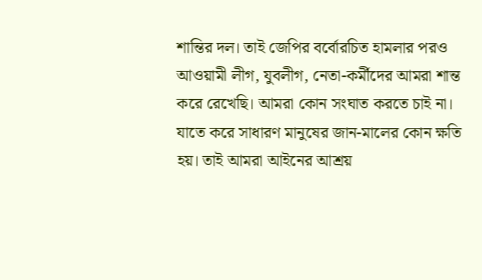শান্তির দল। তাই জেপির বর্বোরচিত হামলার পরও আওয়ামী লীগ, যুবলীগ, নেতা-কর্মীদের আমরা শান্ত করে রেখেছি। আমরা কোন সংঘাত করতে চাই না। যাতে করে সাধারণ মানুষের জান-মালের কোন ক্ষতি হয়। তাই আমরা আইনের আশ্রয়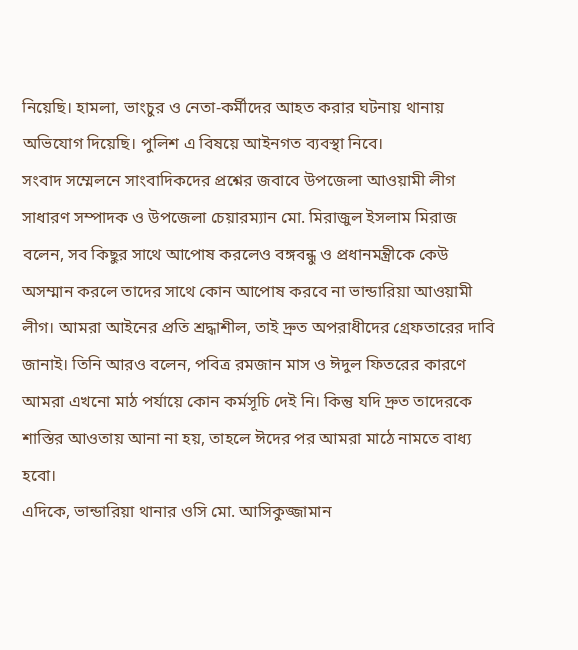নিয়েছি। হামলা, ভাংচুর ও নেতা-কর্মীদের আহত করার ঘটনায় থানায় অভিযোগ দিয়েছি। পুলিশ এ বিষয়ে আইনগত ব্যবস্থা নিবে।
সংবাদ সম্মেলনে সাংবাদিকদের প্রশ্নের জবাবে উপজেলা আওয়ামী লীগ সাধারণ সম্পাদক ও উপজেলা চেয়ারম্যান মো. মিরাজুল ইসলাম মিরাজ বলেন, সব কিছুর সাথে আপোষ করলেও বঙ্গবন্ধু ও প্রধানমন্ত্রীকে কেউ অসম্মান করলে তাদের সাথে কোন আপোষ করবে না ভান্ডারিয়া আওয়ামী লীগ। আমরা আইনের প্রতি শ্রদ্ধাশীল, তাই দ্রুত অপরাধীদের গ্রেফতারের দাবি জানাই। তিনি আরও বলেন, পবিত্র রমজান মাস ও ঈদুল ফিতরের কারণে আমরা এখনো মাঠ পর্যায়ে কোন কর্মসূচি দেই নি। কিন্তু যদি দ্রুত তাদেরকে শাস্তির আওতায় আনা না হয়, তাহলে ঈদের পর আমরা মাঠে নামতে বাধ্য হবো।
এদিকে, ভান্ডারিয়া থানার ওসি মো. আসিকুজ্জামান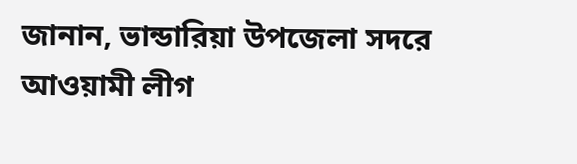জানান, ভান্ডারিয়া উপজেলা সদরে আওয়ামী লীগ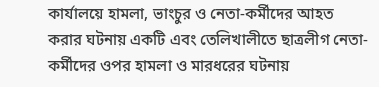কার্যালয়ে হামলা, ভাংচুর ও নেতা-কর্মীদের আহত করার ঘটনায় একটি এবং তেলিখালীতে ছাত্রলীগ নেতা-কর্মীদের ওপর হামলা ও মারধরের ঘটনায়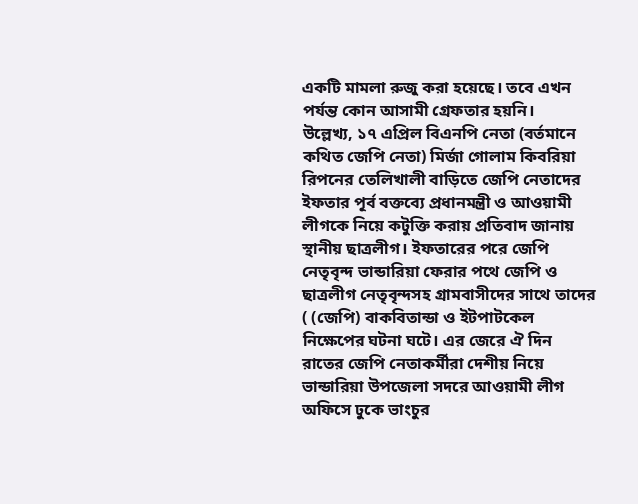একটি মামলা রুজু করা হয়েছে। তবে এখন পর্যন্ত কোন আসামী গ্রেফতার হয়নি।
উল্লেখ্য, ১৭ এপ্রিল বিএনপি নেতা (বর্তমানে কথিত জেপি নেতা) মির্জা গোলাম কিবরিয়া রিপনের তেলিখালী বাড়িতে জেপি নেতাদের ইফতার পূর্ব বক্তব্যে প্রধানমন্ত্রী ও আওয়ামী লীগকে নিয়ে কটুক্তি করায় প্রতিবাদ জানায় স্থানীয় ছাত্রলীগ। ইফতারের পরে জেপি নেতৃবৃন্দ ভান্ডারিয়া ফেরার পথে জেপি ও ছাত্রলীগ নেতৃবৃন্দসহ গ্রামবাসীদের সাথে তাদের ( (জেপি) বাকবিতান্ডা ও ইটপাটকেল নিক্ষেপের ঘটনা ঘটে। এর জেরে ঐ দিন রাতের জেপি নেতাকর্মীরা দেশীয় নিয়ে ভান্ডারিয়া উপজেলা সদরে আওয়ামী লীগ অফিসে ঢুকে ভাংচুর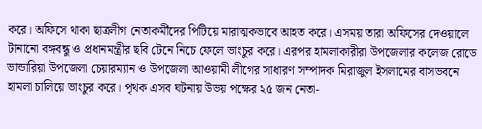করে। অফিসে থাকা ছাত্রলীগ নেতাকর্মীদের পিটিয়ে মারাত্মকভাবে আহত করে। এসময় তারা অফিসের দেওয়ালে টানানো বঙ্গবন্ধু ও প্রধানমন্ত্রীর ছবি টেনে নিচে ফেলে ভাংচুর করে। এরপর হামলাকারীরা উপজেলার কলেজ রোডে ভান্ডারিয়া উপজেলা চেয়ারম্যান ও উপজেলা আওয়ামী লীগের সাধারণ সম্পাদক মিরাজুল ইসলামের বাসভবনে হামলা চালিয়ে ভাংচুর করে। পৃথক এসব ঘটনায় উভয় পক্ষের ২৫ জন নেতা-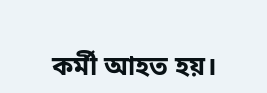কর্মী আহত হয়।